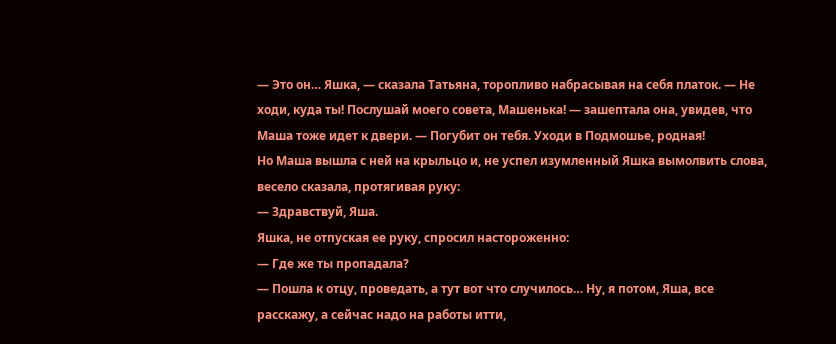— Это он… Яшка, — сказала Татьяна, торопливо набрасывая на себя платок. — Не ходи, куда ты! Послушай моего совета, Машенька! — зашептала она, увидев, что Маша тоже идет к двери. — Погубит он тебя. Уходи в Подмошье, родная!
Но Маша вышла с ней на крыльцо и, не успел изумленный Яшка вымолвить слова, весело сказала, протягивая руку:
— Здравствуй, Яша.
Яшка, не отпуская ее руку, спросил настороженно:
— Где же ты пропадала?
— Пошла к отцу, проведать, а тут вот что случилось… Ну, я потом, Яша, все расскажу, а сейчас надо на работы итти,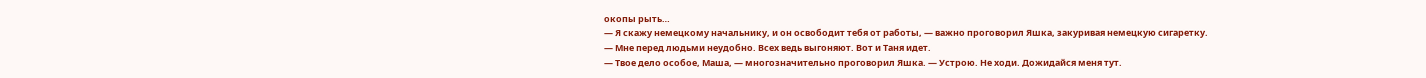окопы рыть…
— Я скажу немецкому начальнику, и он освободит тебя от работы, — важно проговорил Яшка, закуривая немецкую сигаретку.
— Мне перед людьми неудобно. Всех ведь выгоняют. Вот и Таня идет.
— Твое дело особое, Маша, — многозначительно проговорил Яшка. — Устрою. Не ходи. Дожидайся меня тут.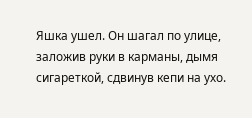Яшка ушел. Он шагал по улице, заложив руки в карманы, дымя сигареткой, сдвинув кепи на ухо.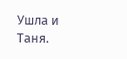Ушла и Таня.